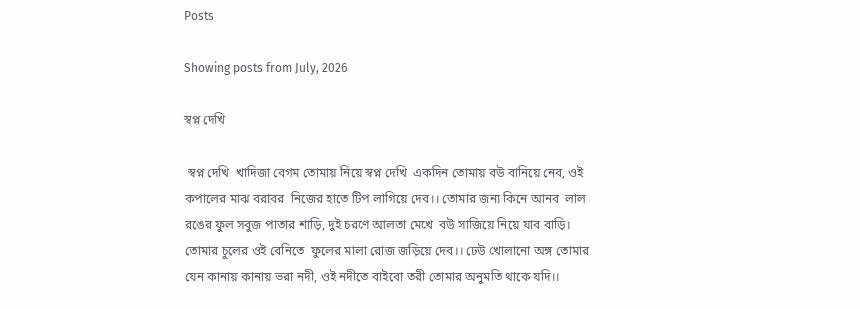Posts

Showing posts from July, 2026

স্বপ্ন দেখি

 স্বপ্ন দেখি  খাদিজা বেগম তোমায় নিয়ে স্বপ্ন দেখি  একদিন তোমায় বউ বানিয়ে নেব, ওই কপালের মাঝ বরাবর  নিজের হাতে টিপ লাগিয়ে দেব।। তোমার জন্য কিনে আনব  লাল রঙের ফুল সবুজ পাতার শাড়ি, দুই চরণে আলতা মেখে  বউ সাজিয়ে নিয়ে যাব বাড়ি। তোমার চুলের ওই বেনিতে  ফুলের মালা রোজ জড়িয়ে দেব।। ঢেউ খোলানো অঙ্গ তোমার  যেন কানায় কানায় ভরা নদী, ওই নদীতে বাইবো তরী তোমার অনুমতি থাকে যদি।।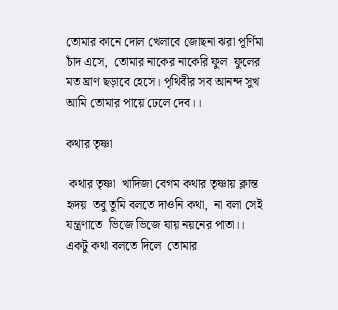তোমার কানে দোল খেলাবে জোছনা ঝরা পূর্ণিমা চাঁদ এসে,  তোমার নাকের নাকেরি ফুল  ফুলের মত ঘ্রাণ ছড়াবে হেসে। পৃথিবীর সব আনন্দ সুখ  আমি তোমার পায়ে ঢেলে দেব।।

কথার তৃষ্ণা

 কথার তৃষ্ণা  খাদিজা বেগম কথার তৃষ্ণায় ক্লান্ত হৃদয়  তবু তুমি বলতে দাওনি কথা,  না বলা সেই যন্ত্রণাতে  ভিজে ভিজে যায় নয়নের পাতা।। একটু কথা বলতে দিলে  তোমার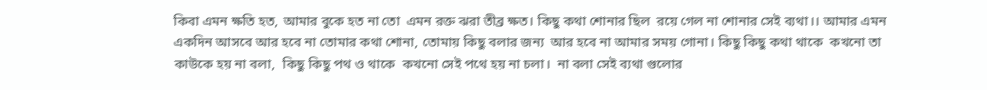কিবা এমন ক্ষতি হত, আমার বুকে হত না তো  এমন রক্ত ঝরা তীব্র ক্ষত। কিছু কথা শোনার ছিল  রয়ে গেল না শোনার সেই ব্যথা।। আমার এমন একদিন আসবে আর হবে না তোমার কথা শোনা, তোমায় কিছু বলার জন্য  আর হবে না আমার সময় গোনা। কিছু কিছু কথা থাকে  কখনো তা কাউকে হয় না বলা,  কিছু কিছু পথ ও থাকে  কখনো সেই পথে হয় না চলা।  না বলা সেই ব্যথা গুলোর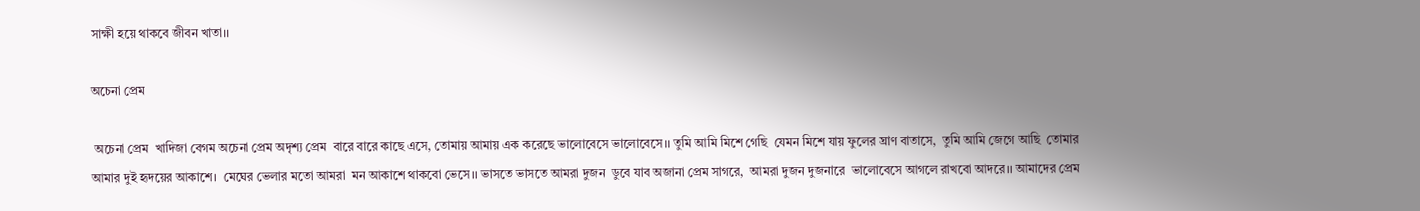সাক্ষী হয়ে থাকবে জীবন খাতা।।

অচেনা প্রেম

 অচেনা প্রেম  খাদিজা বেগম অচেনা প্রেম অদৃশ্য প্রেম  বারে বারে কাছে এসে, তোমায় আমায় এক করেছে ভালোবেসে ভালোবেসে।। তুমি আমি মিশে গেছি  যেমন মিশে যায় ফুলের ঘ্রাণ বাতাসে,  তুমি আমি জেগে আছি  তোমার আমার দুই হৃদয়ের আকাশে।  মেঘের ভেলার মতো আমরা  মন আকাশে থাকবো ভেসে।। ভাসতে ভাসতে আমরা দুজন  ডুবে যাব অজানা প্রেম সাগরে,  আমরা দুজন দুজনারে  ভালোবেসে আগলে রাখবো আদরে।। আমাদের প্রেম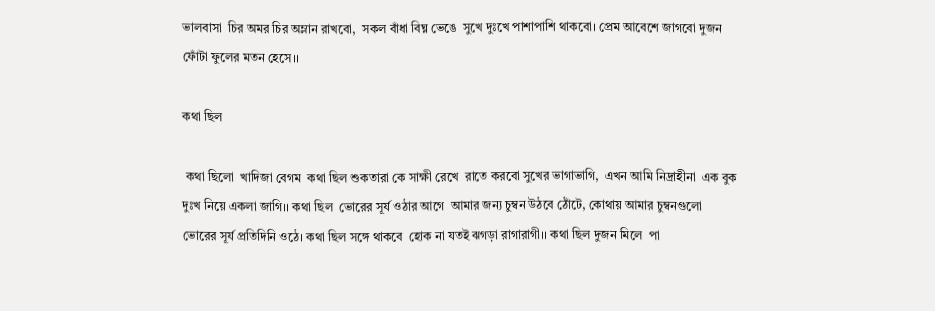ভালবাসা  চির অমর চির অম্লান রাখবো,  সকল বাঁধা বিঘ্ন ভেঙে  সুখে দুঃখে পাশাপাশি থাকবো। প্রেম আবেশে জাগবো দুজন  ফোঁটা ফুলের মতন হেসে।।

কথা ছিল

 কথা ছিলো  খাদিজা বেগম  কথা ছিল শুকতারা কে সাক্ষী রেখে  রাতে করবো সুখের ভাগাভাগি,  এখন আমি নিদ্রাহীনা  এক বুক দুঃখ নিয়ে একলা জাগি।। কথা ছিল  ভোরের সূর্য ওঠার আগে  আমার জন্য চুম্বন উঠবে ঠোঁটে, কোথায় আমার চুম্বনগুলো  ভোরের সূর্য প্রতিদিনি ওঠে। কথা ছিল সঙ্গে থাকবে  হোক না যতই ঝগড়া রাগারাগী।। কথা ছিল দুজন মিলে  পা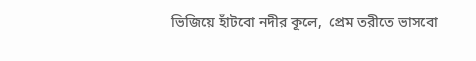ভিজিয়ে হাঁটবো নদীর কূলে,  প্রেম তরীতে ভাসবো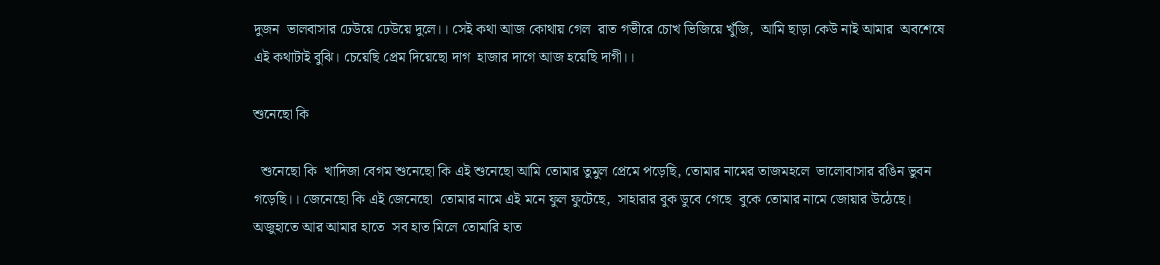দুজন  ভালবাসার ঢেউয়ে ঢেউয়ে দুলে।। সেই কথা আজ কোথায় গেল  রাত গভীরে চোখ ভিজিয়ে খুঁজি,  আমি ছাড়া কেউ নাই আমার  অবশেষে এই কথাটাই বুঝি। চেয়েছি প্রেম দিয়েছো দাগ  হাজার দাগে আজ হয়েছি দাগী।।

শুনেছো কি

  শুনেছো কি  খাদিজা বেগম শুনেছো কি এই শুনেছো আমি তোমার তুমুল প্রেমে পড়েছি, তোমার নামের তাজমহলে  ভালোবাসার রঙিন ভুবন গড়েছি।। জেনেছো কি এই জেনেছো  তোমার নামে এই মনে ফুল ফুটেছে,  সাহারার বুক ডুবে গেছে  বুকে তোমার নামে জোয়ার উঠেছে। অজুহাতে আর আমার হাতে  সব হাত মিলে তোমারি হাত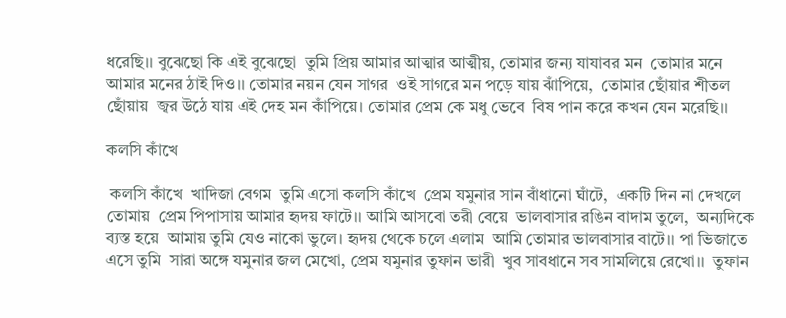ধরেছি।। বুঝেছো কি এই বুঝেছো  তুমি প্রিয় আমার আত্মার আত্মীয়, তোমার জন্য যাযাবর মন  তোমার মনে আমার মনের ঠাই দিও।। তোমার নয়ন যেন সাগর  ওই সাগরে মন পড়ে যায় ঝাঁপিয়ে,  তোমার ছোঁয়ার শীতল ছোঁয়ায়  জ্বর উঠে যায় এই দেহ মন কাঁপিয়ে। তোমার প্রেম কে মধু ভেবে  বিষ পান করে কখন যেন মরেছি।।

কলসি কাঁখে

 কলসি কাঁখে  খাদিজা বেগম  তুমি এসো কলসি কাঁখে  প্রেম যমুনার সান বাঁধানো ঘাঁটে,  একটি দিন না দেখলে তোমায়  প্রেম পিপাসায় আমার হৃদয় ফাটে।। আমি আসবো তরী বেয়ে  ভালবাসার রঙিন বাদাম তুলে,  অন্যদিকে ব্যস্ত হয়ে  আমায় তুমি যেও নাকো ভুলে। হৃদয় থেকে চলে এলাম  আমি তোমার ভালবাসার বাটে।। পা ভিজাতে এসে তুমি  সারা অঙ্গে যমুনার জল মেখো, প্রেম যমুনার তুফান ভারী  খুব সাবধানে সব সামলিয়ে রেখো।।  তুফান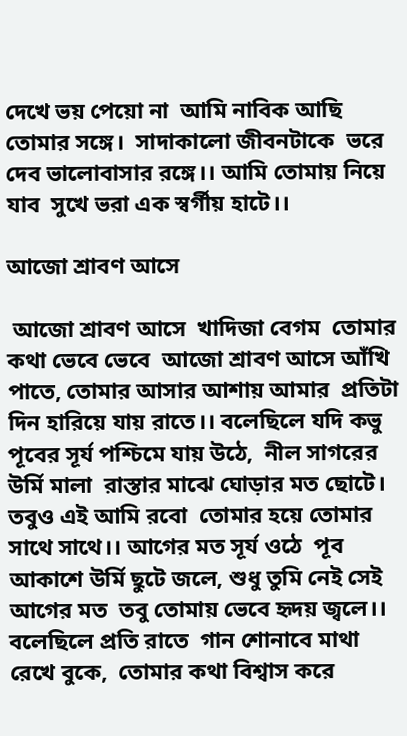দেখে ভয় পেয়ো না  আমি নাবিক আছি তোমার সঙ্গে।  সাদাকালো জীবনটাকে  ভরে দেব ভালোবাসার রঙ্গে।। আমি তোমায় নিয়ে যাব  সুখে ভরা এক স্বর্গীয় হাটে।।

আজো শ্রাবণ আসে

 আজো শ্রাবণ আসে  খাদিজা বেগম  তোমার কথা ভেবে ভেবে  আজো শ্রাবণ আসে আঁখি পাতে, তোমার আসার আশায় আমার  প্রতিটা দিন হারিয়ে যায় রাতে।। বলেছিলে যদি কভু  পূবের সূর্য পশ্চিমে যায় উঠে,  নীল সাগরের উর্মি মালা  রাস্তার মাঝে ঘোড়ার মত ছোটে। তবুও এই আমি রবো  তোমার হয়ে তোমার সাথে সাথে।। আগের মত সূর্য ওঠে  পূব আকাশে উর্মি ছুটে জলে, শুধু তুমি নেই সেই আগের মত  তবু তোমায় ভেবে হৃদয় জ্বলে।। বলেছিলে প্রতি রাতে  গান শোনাবে মাথা রেখে বুকে,  তোমার কথা বিশ্বাস করে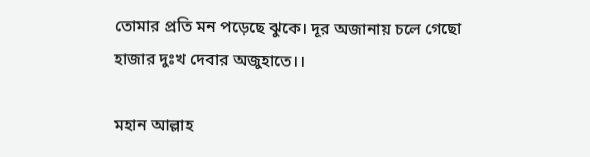তোমার প্রতি মন পড়েছে ঝুকে। দূর অজানায় চলে গেছো   হাজার দুঃখ দেবার অজুহাতে।।

মহান আল্লাহ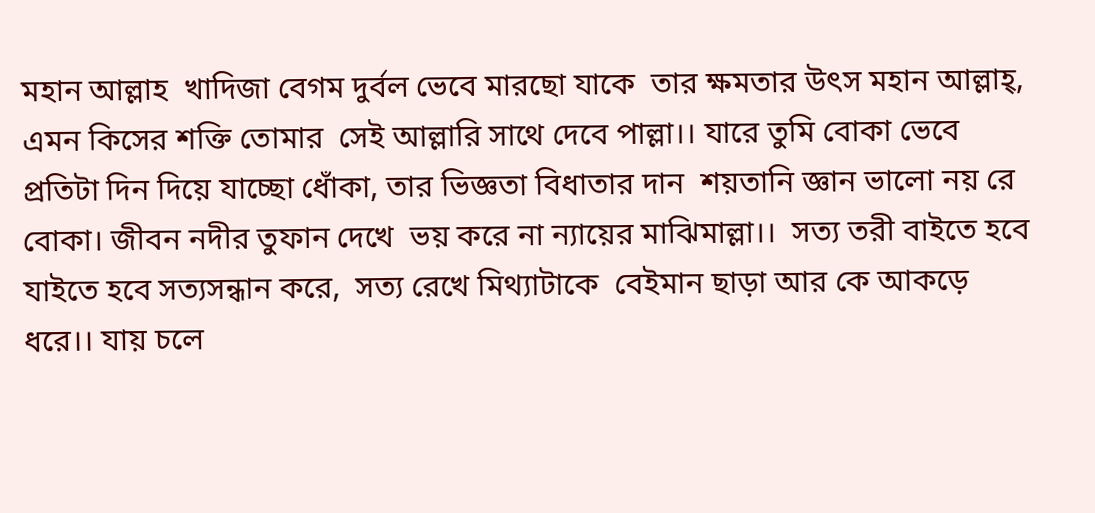মহান আল্লাহ  খাদিজা বেগম দুর্বল ভেবে মারছো যাকে  তার ক্ষমতার উৎস মহান আল্লাহ্,  এমন কিসের শক্তি তোমার  সেই আল্লারি সাথে দেবে পাল্লা।। যারে তুমি বোকা ভেবে  প্রতিটা দিন দিয়ে যাচ্ছো ধোঁকা, তার ভিজ্ঞতা বিধাতার দান  শয়তানি জ্ঞান ভালো নয় রে বোকা। জীবন নদীর তুফান দেখে  ভয় করে না ন্যায়ের মাঝিমাল্লা।।  সত্য তরী বাইতে হবে  যাইতে হবে সত্যসন্ধান করে,  সত্য রেখে মিথ্যাটাকে  বেইমান ছাড়া আর কে আকড়ে ধরে।। যায় চলে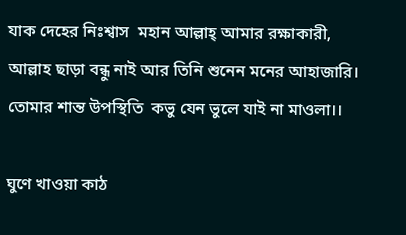যাক দেহের নিঃশ্বাস  মহান আল্লাহ্ আমার রক্ষাকারী, আল্লাহ ছাড়া বন্ধু নাই আর তিনি শুনেন মনের আহাজারি। তোমার শান্ত উপস্থিতি  কভু যেন ভুলে যাই না মাওলা।।

ঘুণে খাওয়া কাঠ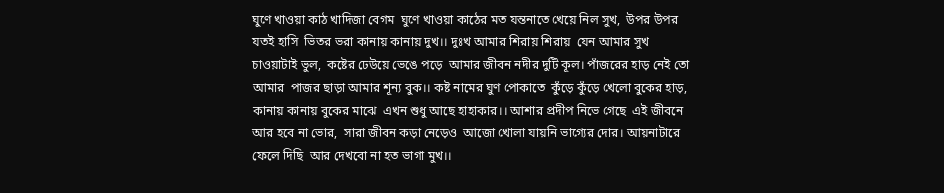ঘুণে খাওয়া কাঠ খাদিজা বেগম  ঘুণে খাওয়া কাঠের মত যন্তনাতে খেয়ে নিল সুখ,  উপর উপর যতই হাসি  ভিতর ভরা কানায় কানায় দুখ।। দুঃখ আমার শিরায় শিরায়  যেন আমার সুখ চাওয়াটাই ভুল,  কষ্টের ঢেউয়ে ভেঙে পড়ে  আমার জীবন নদীর দুটি কূল। পাঁজরের হাড় নেই তো আমার  পাজর ছাড়া আমার শূন্য বুক।। কষ্ট নামের ঘুণ পোকাতে  কুঁড়ে কুঁড়ে খেলো বুকের হাড়, কানায় কানায় বুকের মাঝে  এখন শুধু আছে হাহাকার।। আশার প্রদীপ নিভে গেছে  এই জীবনে আর হবে না ভোর,  সারা জীবন কড়া নেড়েও  আজো খোলা যায়নি ভাগ্যের দোর। আয়নাটারে ফেলে দিছি  আর দেখবো না হত ভাগা মুখ।।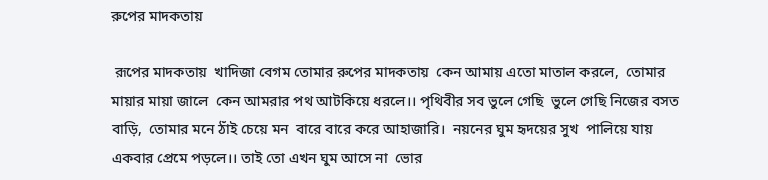রুপের মাদকতায়

 রূপের মাদকতায়  খাদিজা বেগম তোমার রুপের মাদকতায়  কেন আমায় এতো মাতাল করলে,  তোমার মায়ার মায়া জালে  কেন আমরার পথ আটকিয়ে ধরলে।। পৃথিবীর সব ভুলে গেছি  ভুলে গেছি নিজের বসত বাড়ি,  তোমার মনে ঠাঁই চেয়ে মন  বারে বারে করে আহাজারি।  নয়নের ঘুম হৃদয়ের সুখ  পালিয়ে যায় একবার প্রেমে পড়লে।। তাই তো এখন ঘুম আসে না  ভোর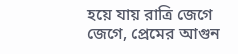হয়ে যায় রাত্রি জেগে জেগে, প্রেমের আগুন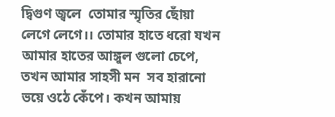দ্বিগুণ জ্বলে  তোমার স্মৃতির ছোঁয়া লেগে লেগে।। তোমার হাতে ধরো যখন  আমার হাতের আঙ্গুল গুলো চেপে, তখন আমার সাহসী মন  সব হারানো ভয়ে ওঠে কেঁপে। কখন আমায়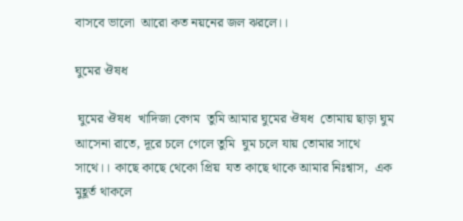বাসবে ভালো  আরো কত নয়নের জল ঝরলে।।

ঘুমের ঔষধ

 ঘুমের ঔষধ  খাদিজা বেগম  তুমি আমার ঘুমের ঔষধ  তোমায় ছাড়া ঘুম আসেনা রাতে, দূরে চলে গেলে তুমি  ঘুম চলে যায় তোমার সাথে সাথে।। কাছে কাছে থেকো প্রিয়  যত কাছে থাকে আমার নিঃশ্বাস,  এক মুহূর্ত থাকলে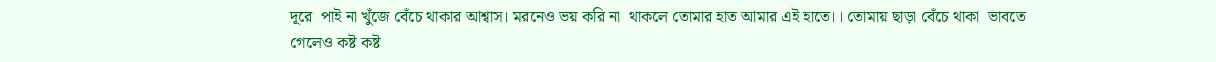দূরে  পাই না খুঁজে বেঁচে থাকার আশ্বাস। মরনেও ভয় করি না  থাকলে তোমার হাত আমার এই হাতে।। তোমায় ছাড়া বেঁচে থাকা  ভাবতে গেলেও কষ্ট কষ্ট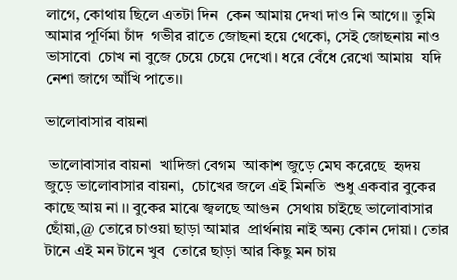লাগে, কোথায় ছিলে এতটা দিন  কেন আমায় দেখা দাও নি আগে।। তুমি আমার পূর্ণিমা চাঁদ  গভীর রাতে জোছনা হয়ে থেকো, সেই জোছনায় নাও ভাসাবো  চোখ না বুজে চেয়ে চেয়ে দেখো। ধরে বেঁধে রেখো আমায়  যদি নেশা জাগে আঁখি পাতে।।

ভালোবাসার বায়না

 ভালোবাসার বায়না  খাদিজা বেগম  আকাশ জুড়ে মেঘ করেছে  হৃদয় জুড়ে ভালোবাসার বায়না,  চোখের জলে এই মিনতি  শুধু একবার বুকের কাছে আয় না ।। বুকের মাঝে জ্বলছে আগুন  সেথায় চাইছে ভালোবাসার ছোঁয়া,@ তোরে চাওয়া ছাড়া আমার  প্রার্থনায় নাই অন্য কোন দোয়া। তোর টানে এই মন টানে খুব  তোরে ছাড়া আর কিছু মন চায়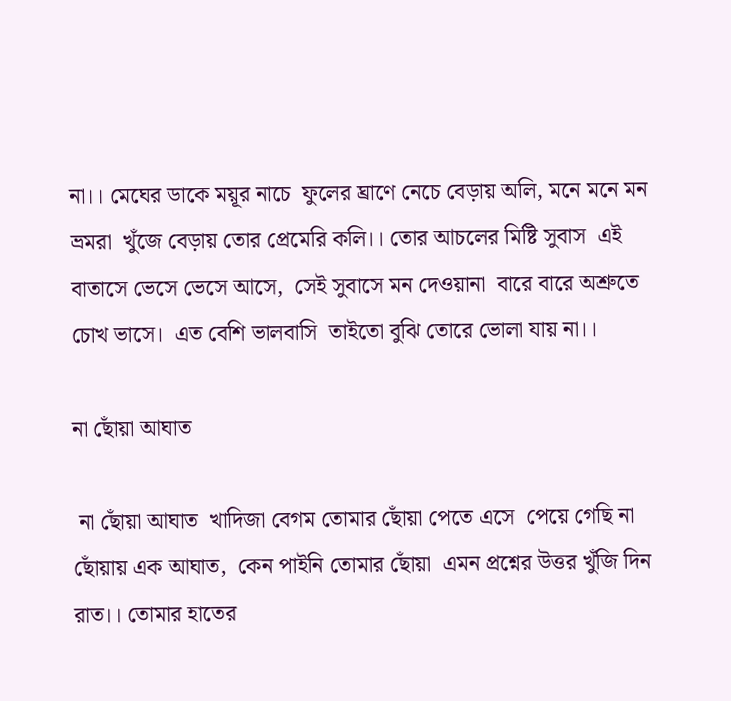না।। মেঘের ডাকে ময়ূর নাচে  ফুলের ঘ্রাণে নেচে বেড়ায় অলি, মনে মনে মন ভ্রমরা  খুঁজে বেড়ায় তোর প্রেমেরি কলি।। তোর আচলের মিষ্টি সুবাস  এই বাতাসে ভেসে ভেসে আসে,  সেই সুবাসে মন দেওয়ানা  বারে বারে অশ্রুতে চোখ ভাসে।  এত বেশি ভালবাসি  তাইতো বুঝি তোরে ভোলা যায় না।।

না ছোঁয়া আঘাত

 না ছোঁয়া আঘাত  খাদিজা বেগম তোমার ছোঁয়া পেতে এসে  পেয়ে গেছি না ছোঁয়ায় এক আঘাত,  কেন পাইনি তোমার ছোঁয়া  এমন প্রশ্নের উত্তর খুঁজি দিন রাত।। তোমার হাতের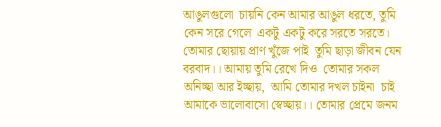আঙুলগুলো  চায়নি কেন আমার আঙুল ধরতে, তুমি কেন সরে গেলে  একটু একটু করে সরতে সরতে। তোমার ছোয়ায় প্রাণ খুঁজে পাই  তুমি ছাড়া জীবন যেন বরবাদ।। আমায় তুমি রেখে দিও  তোমার সকল অনিচ্ছা আর ইচ্ছায়,  আমি তোমার দখল চাইনা  চাই আমাকে ভালোবাসো স্বেচ্ছায়।। তোমার প্রেমে জনম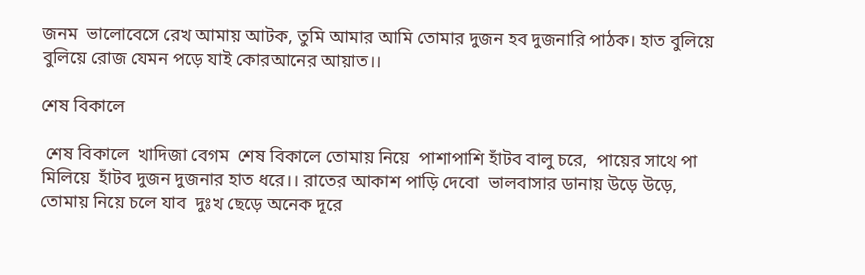জনম  ভালোবেসে রেখ আমায় আটক, তুমি আমার আমি তোমার দুজন হব দুজনারি পাঠক। হাত বুলিয়ে বুলিয়ে রোজ যেমন পড়ে যাই কোরআনের আয়াত।।

শেষ বিকালে

 শেষ বিকালে  খাদিজা বেগম  শেষ বিকালে তোমায় নিয়ে  পাশাপাশি হাঁটব বালু চরে,  পায়ের সাথে পা মিলিয়ে  হাঁটব দুজন দুজনার হাত ধরে।। রাতের আকাশ পাড়ি দেবো  ভালবাসার ডানায় উড়ে উড়ে,  তোমায় নিয়ে চলে যাব  দুঃখ ছেড়ে অনেক দূরে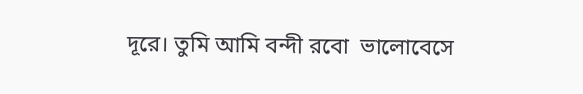দূরে। তুমি আমি বন্দী রবো  ভালোবেসে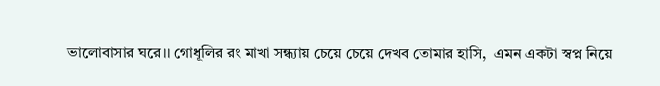ভালোবাসার ঘরে।। গোধূলির রং মাখা সন্ধ্যায় চেয়ে চেয়ে দেখব তোমার হাসি,  এমন একটা স্বপ্ন নিয়ে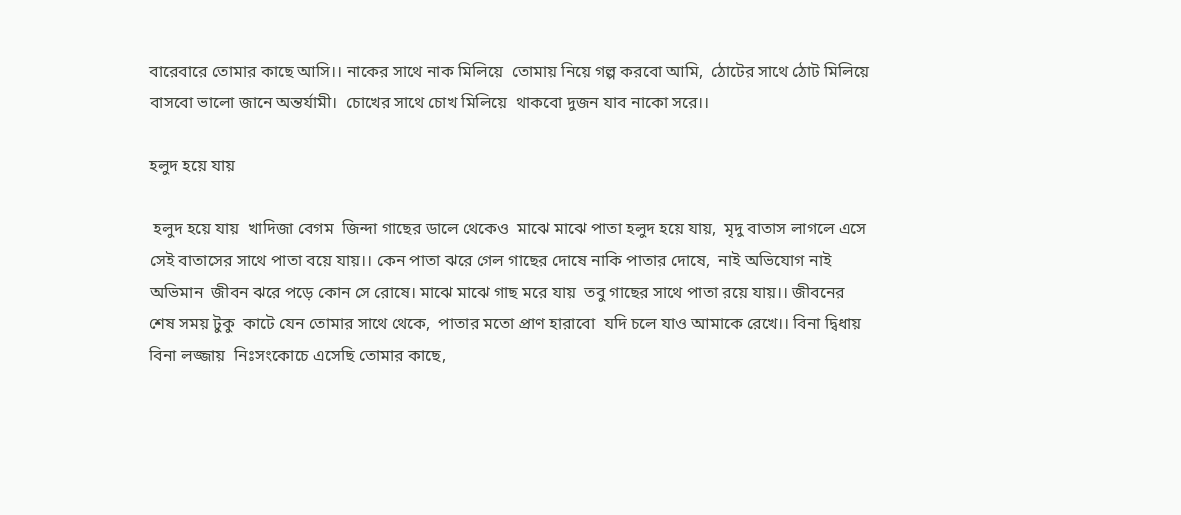বারেবারে তোমার কাছে আসি।। নাকের সাথে নাক মিলিয়ে  তোমায় নিয়ে গল্প করবো আমি,  ঠোটের সাথে ঠোট মিলিয়ে  বাসবো ভালো জানে অন্তর্যামী।  চোখের সাথে চোখ মিলিয়ে  থাকবো দুজন যাব নাকো সরে।।

হলুদ হয়ে যায়

 হলুদ হয়ে যায়  খাদিজা বেগম  জিন্দা গাছের ডালে থেকেও  মাঝে মাঝে পাতা হলুদ হয়ে যায়,  মৃদু বাতাস লাগলে এসে  সেই বাতাসের সাথে পাতা বয়ে যায়।। কেন পাতা ঝরে গেল গাছের দোষে নাকি পাতার দোষে,  নাই অভিযোগ নাই অভিমান  জীবন ঝরে পড়ে কোন সে রোষে। মাঝে মাঝে গাছ মরে যায়  তবু গাছের সাথে পাতা রয়ে যায়।। জীবনের শেষ সময় টুকু  কাটে যেন তোমার সাথে থেকে,  পাতার মতো প্রাণ হারাবো  যদি চলে যাও আমাকে রেখে।। বিনা দ্বিধায় বিনা লজ্জায়  নিঃসংকোচে এসেছি তোমার কাছে,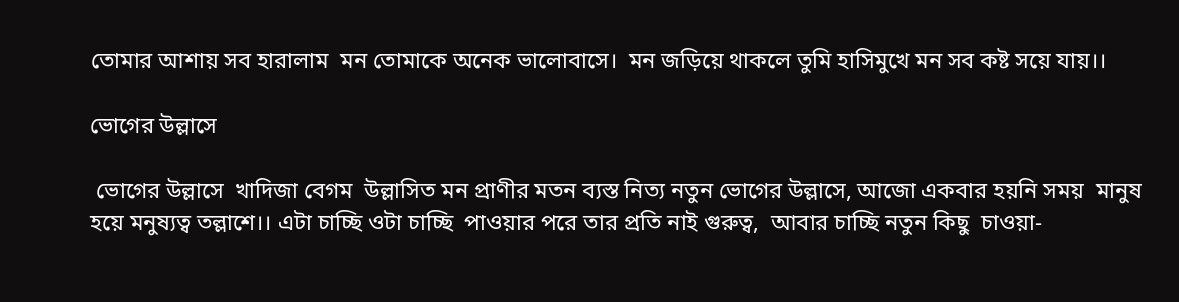তোমার আশায় সব হারালাম  মন তোমাকে অনেক ভালোবাসে।  মন জড়িয়ে থাকলে তুমি হাসিমুখে মন সব কষ্ট সয়ে যায়।।

ভোগের উল্লাসে

 ভোগের উল্লাসে  খাদিজা বেগম  উল্লাসিত মন প্রাণীর মতন ব্যস্ত নিত্য নতুন ভোগের উল্লাসে, আজো একবার হয়নি সময়  মানুষ হয়ে মনুষ্যত্ব তল্লাশে।। এটা চাচ্ছি ওটা চাচ্ছি  পাওয়ার পরে তার প্রতি নাই গুরুত্ব,  আবার চাচ্ছি নতুন কিছু  চাওয়া-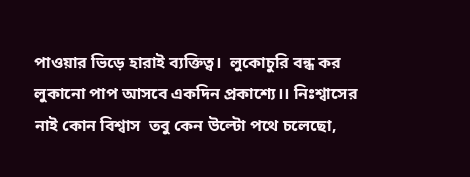পাওয়ার ভিড়ে হারাই ব্যক্তিত্ব।  লুকোচুরি বন্ধ কর লুকানো পাপ আসবে একদিন প্রকাশ্যে।। নিঃশ্বাসের নাই কোন বিশ্বাস  তবু কেন উল্টো পথে চলেছো,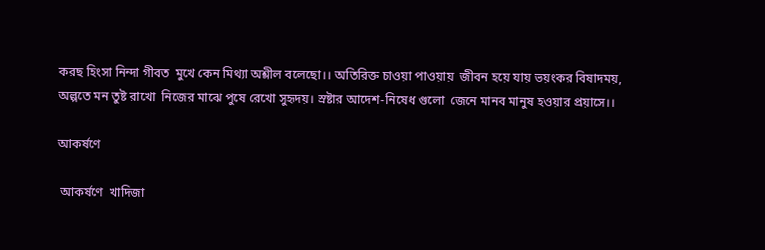করছ হিংসা নিন্দা গীবত  মুখে কেন মিথ্যা অশ্লীল বলেছো।। অতিরিক্ত চাওয়া পাওয়ায়  জীবন হয়ে যায় ভয়ংকর বিষাদময়,  অল্পতে মন তুষ্ট রাখো  নিজের মাঝে পুষে রেখো সুহৃদয়। স্রষ্টার আদেশ-নিষেধ গুলো  জেনে মানব মানুষ হওয়ার প্রয়াসে।।

আকর্ষণে

 আকর্ষণে  খাদিজা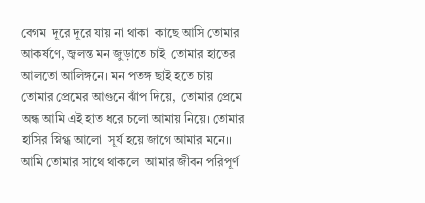বেগম  দূরে দূরে যায় না থাকা  কাছে আসি তোমার আকর্ষণে, জ্বলন্ত মন জুড়াতে চাই  তোমার হাতের আলতো আলিঙ্গনে। মন পতঙ্গ ছাই হতে চায় তোমার প্রেমের আগুনে ঝাঁপ দিয়ে,  তোমার প্রেমে অন্ধ আমি এই হাত ধরে চলো আমায় নিয়ে। তোমার হাসির স্নিগ্ধ আলো  সূর্য হয়ে জাগে আমার মনে।। আমি তোমার সাথে থাকলে  আমার জীবন পরিপূর্ণ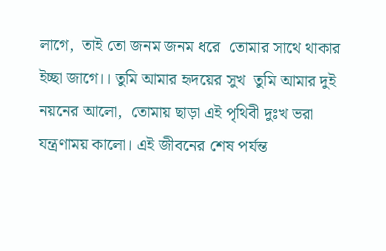লাগে,  তাই তো জনম জনম ধরে  তোমার সাথে থাকার ইচ্ছা জাগে।। তুমি আমার হৃদয়ের সুখ  তুমি আমার দুই নয়নের আলো,  তোমায় ছাড়া এই পৃথিবী দুঃখ ভরা যন্ত্রণাময় কালো। এই জীবনের শেষ পর্যন্ত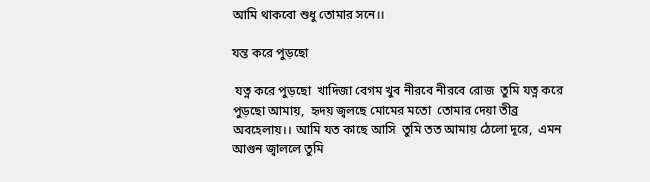আমি থাকবো শুধু তোমার সনে।।

যন্ত করে পুড়ছো

 যত্ন করে পুড়ছো  খাদিজা বেগম খুব নীরবে নীরবে রোজ  তুমি যত্ন করে পুড়ছো আমায়,  হৃদয় জ্বলছে মোমের মতো  তোমার দেয়া তীব্র অবহেলায়।। আমি যত কাছে আসি  তুমি তত আমায় ঠেলো দূরে,  এমন আগুন জ্বাললে তুমি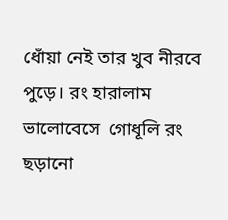ধোঁয়া নেই তার খুব নীরবে পুড়ে। রং হারালাম ভালোবেসে  গোধূলি রং ছড়ানো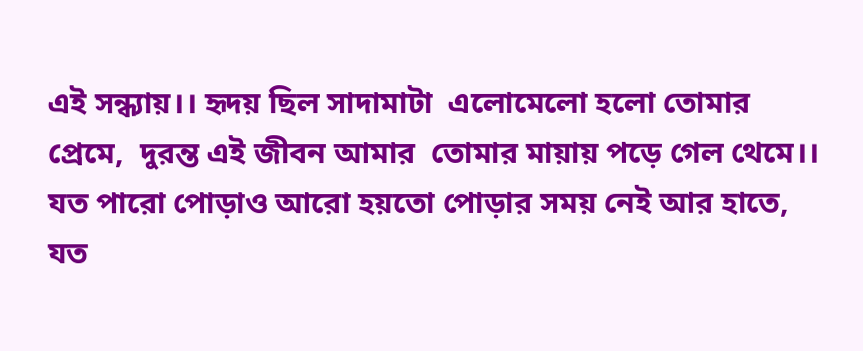এই সন্ধ্যায়।। হৃদয় ছিল সাদামাটা  এলোমেলো হলো তোমার প্রেমে,  দুরন্ত এই জীবন আমার  তোমার মায়ায় পড়ে গেল থেমে।। যত পারো পোড়াও আরো হয়তো পোড়ার সময় নেই আর হাতে,  যত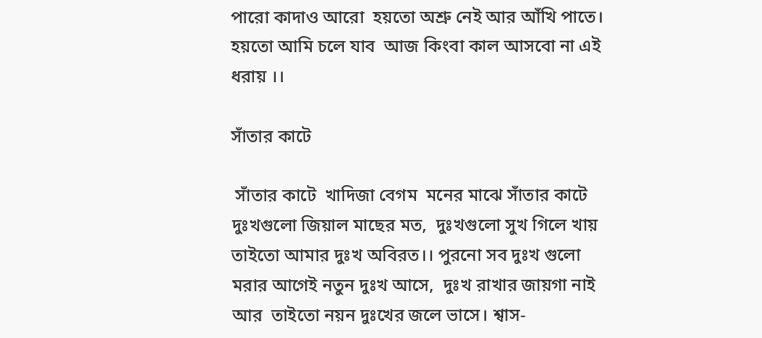পারো কাদাও আরো  হয়তো অশ্রু নেই আর আঁখি পাতে। হয়তো আমি চলে যাব  আজ কিংবা কাল আসবো না এই ধরায় ।।

সাঁতার কাটে

 সাঁতার কাটে  খাদিজা বেগম  মনের মাঝে সাঁতার কাটে  দুঃখগুলো জিয়াল মাছের মত,  দুঃখগুলো সুখ গিলে খায় তাইতো আমার দুঃখ অবিরত।। পুরনো সব দুঃখ গুলো   মরার আগেই নতুন দুঃখ আসে,  দুঃখ রাখার জায়গা নাই আর  তাইতো নয়ন দুঃখের জলে ভাসে। শ্বাস-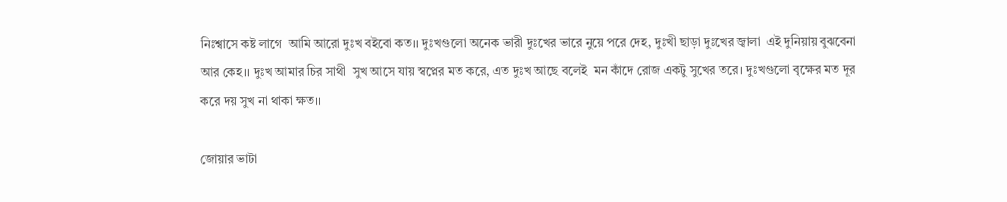নিঃশ্বাসে কষ্ট লাগে  আমি আরো দুঃখ বইবো কত।। দুঃখগুলো অনেক ভারী দুঃখের ভারে নুয়ে পরে দেহ, দুঃখী ছাড়া দুঃখের জ্বালা  এই দুনিয়ায় বুঝবেনা আর কেহ।। দুঃখ আমার চির সাথী  সুখ আসে যায় স্বপ্নের মত করে, এত দুঃখ আছে বলেই  মন কাঁদে রোজ একটু সুখের তরে। দুঃখগুলো বৃক্ষের মত দূর করে দয় সুখ না থাকা ক্ষত।।

জোয়ার ভাটা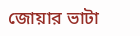জোয়ার ভাটা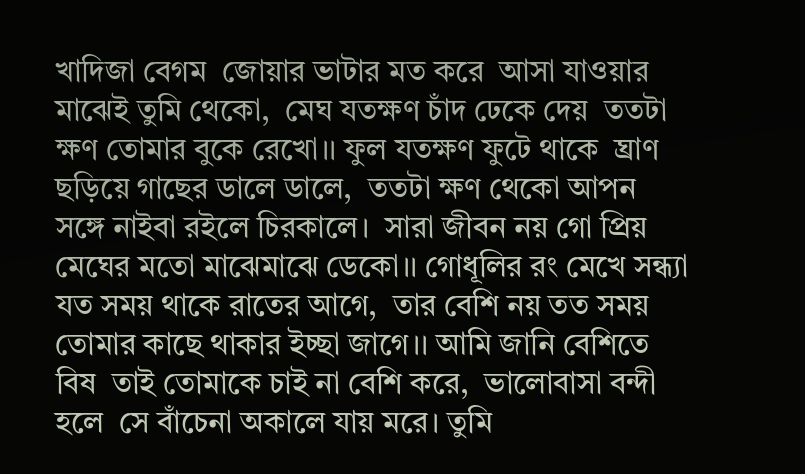খাদিজা বেগম  জোয়ার ভাটার মত করে  আসা যাওয়ার মাঝেই তুমি থেকো,  মেঘ যতক্ষণ চাঁদ ঢেকে দেয়  ততটা ক্ষণ তোমার বুকে রেখো।। ফুল যতক্ষণ ফুটে থাকে  ঘ্রাণ ছড়িয়ে গাছের ডালে ডালে,  ততটা ক্ষণ থেকো আপন  সঙ্গে নাইবা রইলে চিরকালে।  সারা জীবন নয় গো প্রিয়  মেঘের মতো মাঝেমাঝে ডেকো।। গোধূলির রং মেখে সন্ধ্যা  যত সময় থাকে রাতের আগে,  তার বেশি নয় তত সময়  তোমার কাছে থাকার ইচ্ছা জাগে।। আমি জানি বেশিতে বিষ  তাই তোমাকে চাই না বেশি করে,  ভালোবাসা বন্দী হলে  সে বাঁচেনা অকালে যায় মরে। তুমি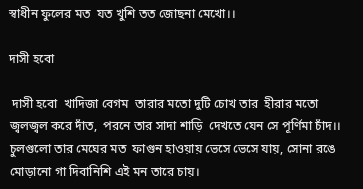স্বাধীন ফুলের মত  যত খুশি তত জোছনা মেখো।।

দাসী হবো

 দাসী হবো  খাদিজা বেগম  তারার মতো দুটি চোখ তার  হীরার মতো জ্বলজ্বল করে দাঁত,  পরনে তার সাদা শাড়ি  দেখতে যেন সে পূর্ণিমা চাঁদ।। চুলগুলো তার মেঘের মত  ফাগুন হাওয়ায় ভেসে ভেসে যায়, সোনা রঙে মোড়ানো গা দিবানিশি এই মন তারে চায়।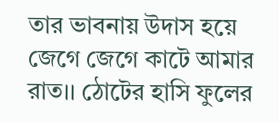তার ভাবনায় উদাস হয়ে  জেগে জেগে কাটে আমার রাত।। ঠোটের হাসি ফুলের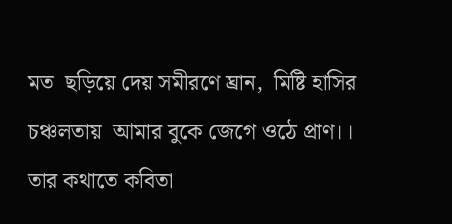মত  ছড়িয়ে দেয় সমীরণে ঘ্রান,  মিষ্টি হাসির চঞ্চলতায়  আমার বুকে জেগে ওঠে প্রাণ।। তার কথাতে কবিতা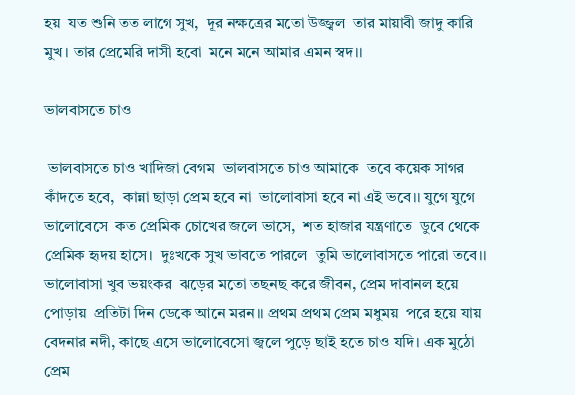হয়  যত শুনি তত লাগে সুখ,  দূর নক্ষত্রের মতো উজ্জ্বল  তার মায়াবী জাদু কারি মুখ। তার প্রেমেরি দাসী হবো  মনে মনে আমার এমন স্বদ।।

ভালবাসতে চাও

 ভালবাসতে চাও খাদিজা বেগম  ভালবাসতে চাও আমাকে  তবে কয়েক সাগর কাঁদতে হবে,  কান্না ছাড়া প্রেম হবে না  ভালোবাসা হবে না এই ভবে।। যুগে যুগে ভালোবেসে  কত প্রেমিক চোখের জলে ভাসে,  শত হাজার যন্ত্রণাতে  ডুবে থেকে প্রেমিক হৃদয় হাসে।  দুঃখকে সুখ ভাবতে পারলে  তুমি ভালোবাসতে পারো তবে।। ভালোবাসা খুব ভয়ংকর  ঝড়ের মতো তছনছ করে জীবন, প্রেম দাবানল হয়ে পোড়ায়  প্রতিটা দিন ডেকে আনে মরন।। প্রথম প্রথম প্রেম মধুময়  পরে হয়ে যায় বেদনার নদী, কাছে এসে ভালোবেসো জ্বলে পুড়ে ছাই হতে চাও যদি। এক মুঠো প্রেম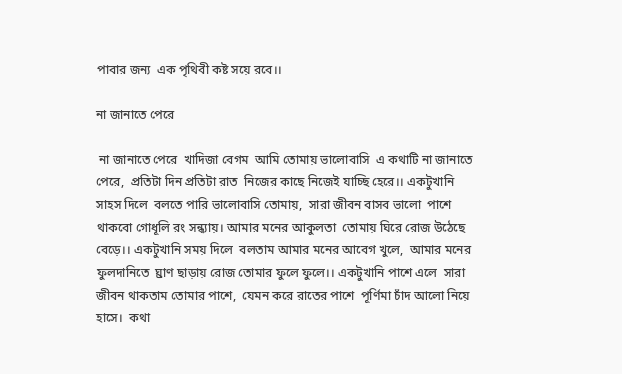পাবার জন্য  এক পৃথিবী কষ্ট সয়ে রবে।।

না জানাতে পেরে

 না জানাতে পেরে  খাদিজা বেগম  আমি তোমায় ভালোবাসি  এ কথাটি না জানাতে পেরে,  প্রতিটা দিন প্রতিটা রাত  নিজের কাছে নিজেই যাচ্ছি হেরে।। একটুখানি সাহস দিলে  বলতে পারি ভালোবাসি তোমায়,  সারা জীবন বাসব ভালো  পাশে থাকবো গোধূলি রং সন্ধ্যায়। আমার মনের আকুলতা  তোমায় ঘিরে রোজ উঠেছে বেড়ে।। একটুখানি সময় দিলে  বলতাম আমার মনের আবেগ খুলে,  আমার মনের ফুলদানিতে  ঘ্রাণ ছাড়ায় রোজ তোমার ফুলে ফুলে।। একটুখানি পাশে এলে  সারা জীবন থাকতাম তোমার পাশে,  যেমন করে রাতের পাশে  পূর্ণিমা চাঁদ আলো নিয়ে হাসে।  কথা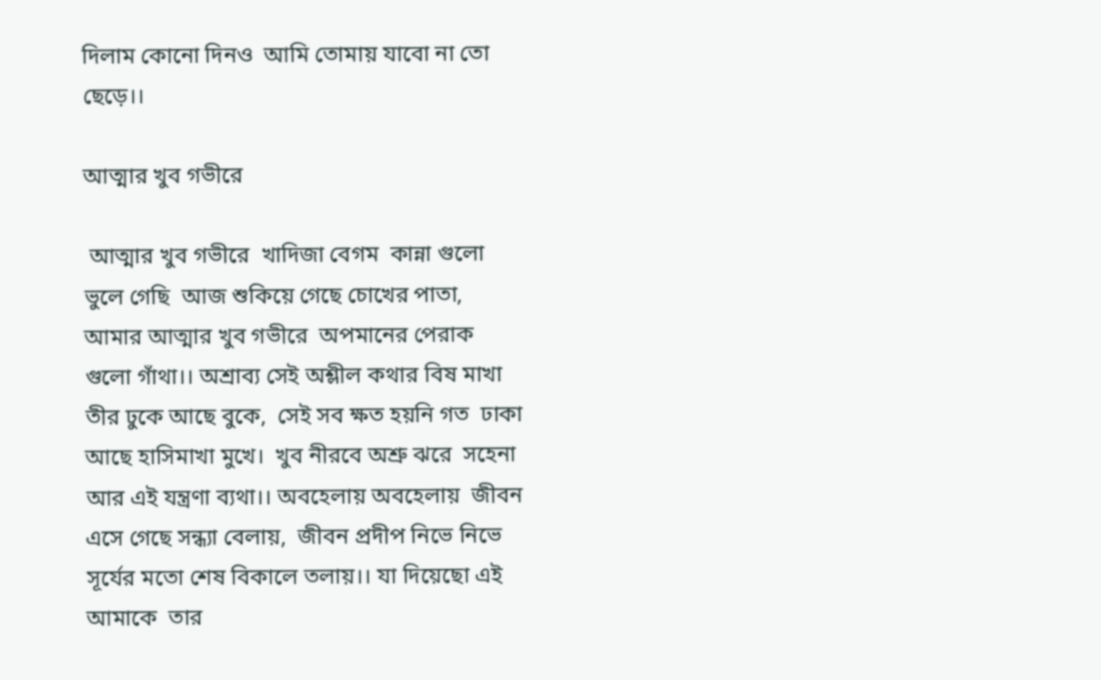দিলাম কোনো দিনও  আমি তোমায় যাবো না তো ছেড়ে।।

আত্মার খুব গভীরে

 আত্মার খুব গভীরে  খাদিজা বেগম  কান্না গুলো ভুলে গেছি  আজ শুকিয়ে গেছে চোখের পাতা, আমার আত্মার খুব গভীরে  অপমানের পেরাক গুলো গাঁথা।। অশ্রাব্য সেই অশ্লীল কথার বিষ মাখা তীর ঢুকে আছে বুকে,  সেই সব ক্ষত হয়নি গত  ঢাকা আছে হাসিমাখা মুখে।  খুব নীরবে অশ্রু ঝরে  সহেনা আর এই যন্ত্রণা ব্যথা।। অবহেলায় অবহেলায়  জীবন এসে গেছে সন্ধ্যা বেলায়,  জীবন প্রদীপ নিভে নিভে  সূর্যের মতো শেষ বিকালে তলায়।। যা দিয়েছো এই আমাকে  তার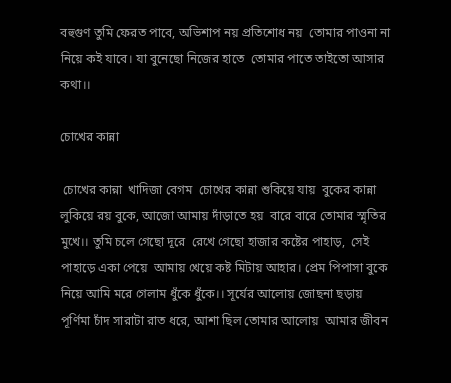বহুগুণ তুমি ফেরত পাবে, অভিশাপ নয় প্রতিশোধ নয়  তোমার পাওনা না নিয়ে কই যাবে। যা বুনেছো নিজের হাতে  তোমার পাতে তাইতো আসার কথা।।

চোখের কান্না

 চোখের কান্না  খাদিজা বেগম  চোখের কান্না শুকিয়ে যায়  বুকের কান্না লুকিয়ে রয় বুকে, আজো আমায় দাঁড়াতে হয়  বারে বারে তোমার স্মৃতির মুখে।। তুমি চলে গেছো দূরে  রেখে গেছো হাজার কষ্টের পাহাড়,  সেই পাহাড়ে একা পেয়ে  আমায় খেয়ে কষ্ট মিটায় আহার। প্রেম পিপাসা বুকে নিয়ে আমি মরে গেলাম ধুঁকে ধুঁকে।। সূর্যের আলোয় জোছনা ছড়ায়  পূর্ণিমা চাঁদ সারাটা রাত ধরে, আশা ছিল তোমার আলোয়  আমার জীবন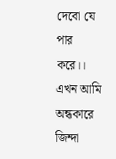দেবো যে পার করে।। এখন আমি অন্ধকারে  জিন্দা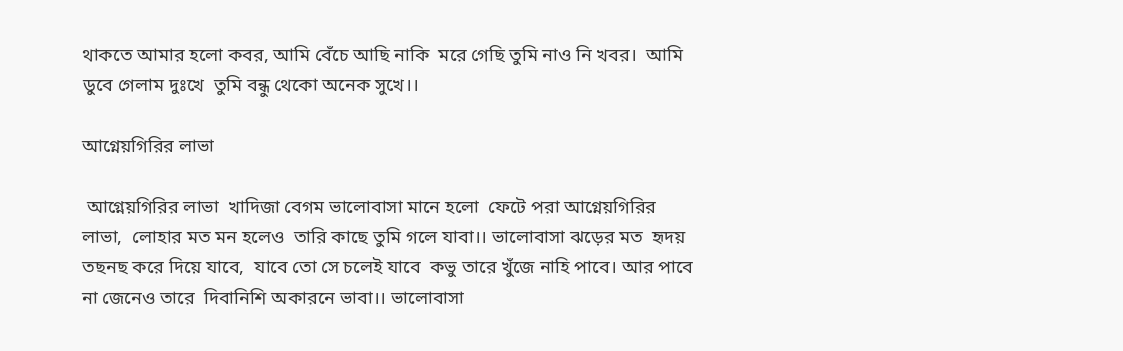থাকতে আমার হলো কবর, আমি বেঁচে আছি নাকি  মরে গেছি তুমি নাও নি খবর।  আমি ডুবে গেলাম দুঃখে  তুমি বন্ধু থেকো অনেক সুখে।।

আগ্নেয়গিরির লাভা

 আগ্নেয়গিরির লাভা  খাদিজা বেগম ভালোবাসা মানে হলো  ফেটে পরা আগ্নেয়গিরির লাভা,  লোহার মত মন হলেও  তারি কাছে তুমি গলে যাবা।। ভালোবাসা ঝড়ের মত  হৃদয় তছনছ করে দিয়ে যাবে,  যাবে তো সে চলেই যাবে  কভু তারে খুঁজে নাহি পাবে। আর পাবে না জেনেও তারে  দিবানিশি অকারনে ভাবা।। ভালোবাসা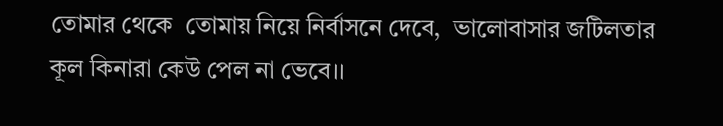তোমার থেকে  তোমায় নিয়ে নির্বাসনে দেবে,  ভালোবাসার জটিলতার  কূল কিনারা কেউ পেল না ভেবে।।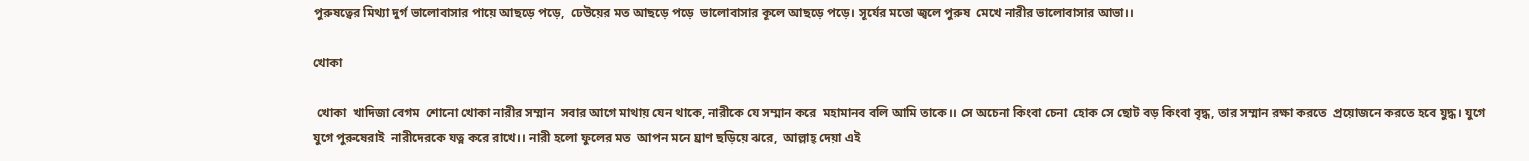পুরুষত্বের মিথ্যা দুর্গ ভালোবাসার পায়ে আছড়ে পড়ে,  ঢেউয়ের মত আছড়ে পড়ে  ভালোবাসার কূলে আছড়ে পড়ে। সূর্যের মতো জ্বলে পুরুষ  মেখে নারীর ভালোবাসার আভা।।

খোকা

 খোকা  খাদিজা বেগম  শোনো খোকা নারীর সম্মান  সবার আগে মাথায় যেন থাকে, নারীকে যে সম্মান করে  মহামানব বলি আমি তাকে।। সে অচেনা কিংবা চেনা  হোক সে ছোট বড় কিংবা বৃদ্ধ, তার সম্মান রক্ষা করতে  প্রয়োজনে করতে হবে যুদ্ধ। যুগে যুগে পুরুষেরাই  নারীদেরকে যত্ন করে রাখে।। নারী হলো ফুলের মত  আপন মনে ঘ্রাণ ছড়িয়ে ঝরে,  আল্লাহ্ দেয়া এই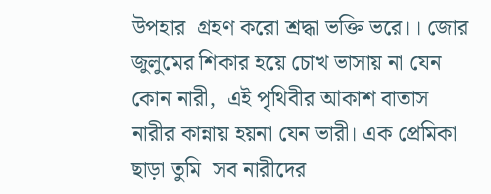উপহার  গ্রহণ করো শ্রদ্ধা ভক্তি ভরে।। জোর জুলুমের শিকার হয়ে চোখ ভাসায় না যেন কোন নারী,  এই পৃথিবীর আকাশ বাতাস  নারীর কান্নায় হয়না যেন ভারী। এক প্রেমিকা ছাড়া তুমি  সব নারীদের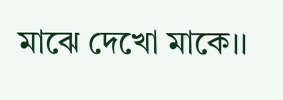মাঝে দেখো মাকে।।